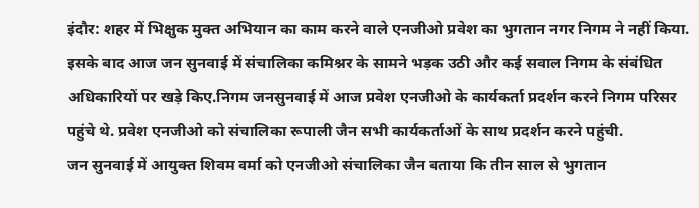इंदौर: शहर में भिक्षुक मुक्त अभियान का काम करने वाले एनजीओ प्रवेश का भुगतान नगर निगम ने नहीं किया. इसके बाद आज जन सुनवाई में संचालिका कमिश्नर के सामने भड़क उठी और कई सवाल निगम के संबंधित अधिकारियों पर खड़े किए.निगम जनसुनवाई में आज प्रवेश एनजीओ के कार्यकर्ता प्रदर्शन करने निगम परिसर पहुंचे थे. प्रवेश एनजीओ को संचालिका रूपाली जैन सभी कार्यकर्ताओं के साथ प्रदर्शन करने पहुंची.
जन सुनवाई में आयुक्त शिवम वर्मा को एनजीओ संचालिका जैन बताया कि तीन साल से भुगतान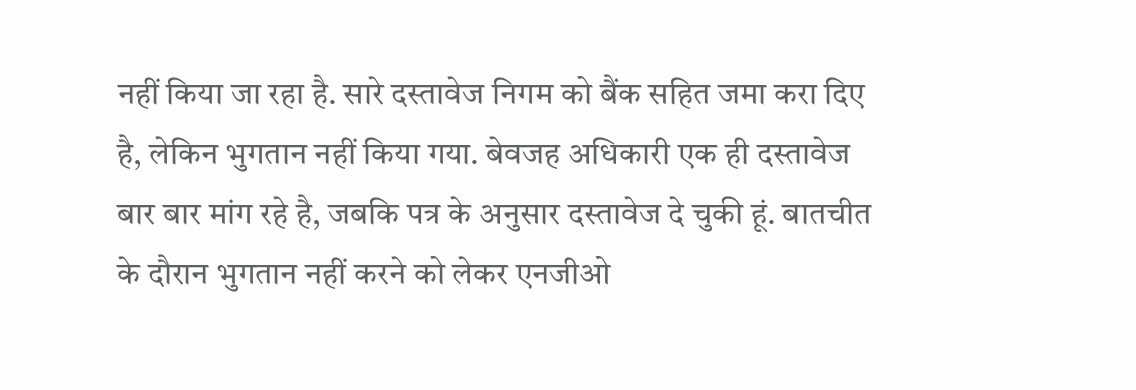नहीं किया जा रहा है. सारे दस्तावेज निगम को बैंक सहित जमा करा दिए है, लेकिन भुगतान नहीं किया गया. बेवजह अधिकारी एक ही दस्तावेज बार बार मांग रहे है, जबकि पत्र के अनुसार दस्तावेज दे चुकी हूं. बातचीत के दौरान भुगतान नहीं करने को लेकर एनजीओ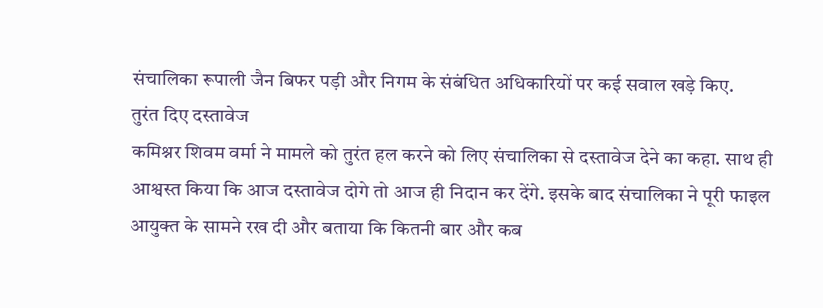संचालिका रूपाली जैन बिफर पड़ी और निगम के संबंधित अधिकारियों पर कई सवाल खड़े किए.
तुरंत दिए दस्तावेज
कमिश्नर शिवम वर्मा ने मामले को तुरंत हल करने को लिए संचालिका से दस्तावेज देने का कहा. साथ ही आश्वस्त किया कि आज दस्तावेज दोगे तो आज ही निदान कर देंगे. इसके बाद संचालिका ने पूरी फाइल आयुक्त के सामने रख दी और बताया कि कितनी बार और कब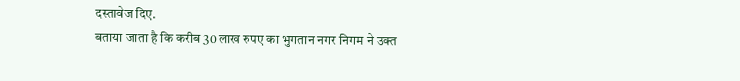दस्तावेज दिए.
बताया जाता है कि करीब 30 लाख रुपए का भुगतान नगर निगम ने उक्त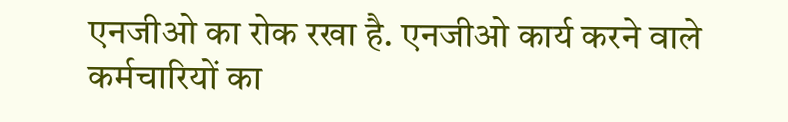एनजीओ का रोक रखा है. एनजीओ कार्य करने वाले कर्मचारियों का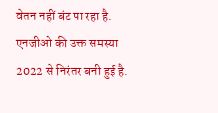वेतन नहीं बंट पा रहा है. एनजीओ की उक्त समस्या 2022 से निरंतर बनी हुई है.